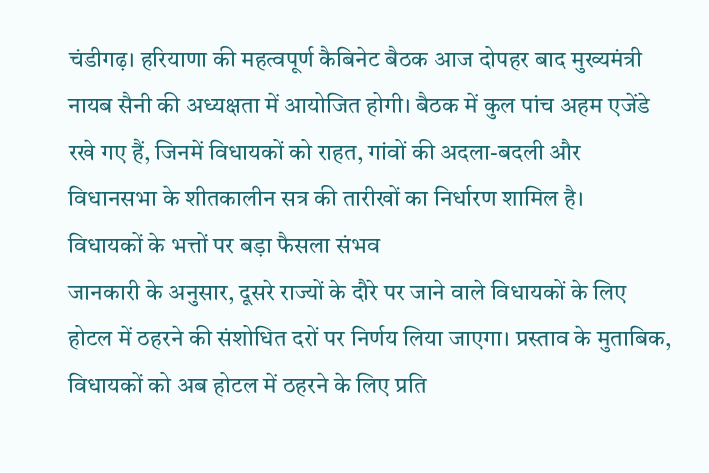चंडीगढ़। हरियाणा की महत्वपूर्ण कैबिनेट बैठक आज दोपहर बाद मुख्यमंत्री नायब सैनी की अध्यक्षता में आयोजित होगी। बैठक में कुल पांच अहम एजेंडे रखे गए हैं, जिनमें विधायकों को राहत, गांवों की अदला-बदली और विधानसभा के शीतकालीन सत्र की तारीखों का निर्धारण शामिल है।
विधायकों के भत्तों पर बड़ा फैसला संभव
जानकारी के अनुसार, दूसरे राज्यों के दौरे पर जाने वाले विधायकों के लिए होटल में ठहरने की संशोधित दरों पर निर्णय लिया जाएगा। प्रस्ताव के मुताबिक, विधायकों को अब होटल में ठहरने के लिए प्रति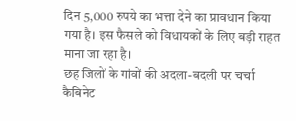दिन 5,000 रुपये का भत्ता देने का प्रावधान किया गया है। इस फैसले को विधायकों के लिए बड़ी राहत माना जा रहा है।
छह जिलों के गांवों की अदला-बदली पर चर्चा
कैबिनेट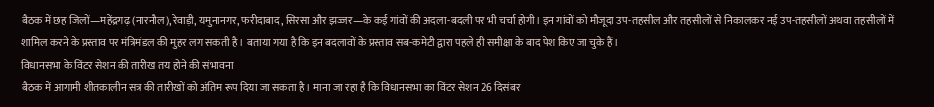बैठक में छह जिलों—महेंद्रगढ़ (नारनौल), रेवाड़ी, यमुनानगर, फरीदाबाद, सिरसा और झज्जर—के कई गांवों की अदला-बदली पर भी चर्चा होगी। इन गांवों को मौजूदा उप-तहसील और तहसीलों से निकालकर नई उप-तहसीलों अथवा तहसीलों में शामिल करने के प्रस्ताव पर मंत्रिमंडल की मुहर लग सकती है। बताया गया है कि इन बदलावों के प्रस्ताव सब-कमेटी द्वारा पहले ही समीक्षा के बाद पेश किए जा चुके हैं।
विधानसभा के विंटर सेशन की तारीख तय होने की संभावना
बैठक में आगामी शीतकालीन सत्र की तारीखों को अंतिम रूप दिया जा सकता है। माना जा रहा है कि विधानसभा का विंटर सेशन 26 दिसंबर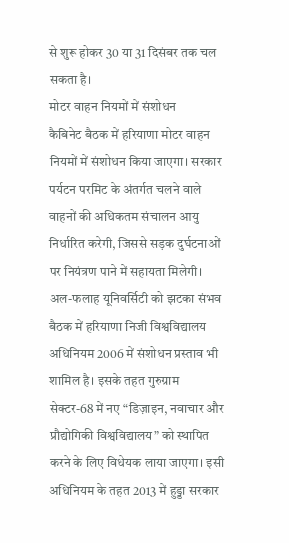से शुरू होकर 30 या 31 दिसंबर तक चल सकता है।
मोटर वाहन नियमों में संशोधन
कैबिनेट बैठक में हरियाणा मोटर वाहन नियमों में संशोधन किया जाएगा। सरकार पर्यटन परमिट के अंतर्गत चलने वाले वाहनों की अधिकतम संचालन आयु निर्धारित करेगी, जिससे सड़क दुर्घटनाओं पर नियंत्रण पाने में सहायता मिलेगी।
अल-फलाह यूनिवर्सिटी को झटका संभव
बैठक में हरियाणा निजी विश्वविद्यालय अधिनियम 2006 में संशोधन प्रस्ताव भी शामिल है। इसके तहत गुरुग्राम सेक्टर-68 में नए “डिज़ाइन, नवाचार और प्रौद्योगिकी विश्वविद्यालय” को स्थापित करने के लिए विधेयक लाया जाएगा। इसी अधिनियम के तहत 2013 में हुड्डा सरकार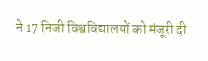ने 17 निजी विश्वविद्यालयों को मंजूरी दी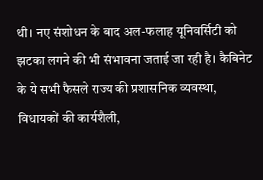थी। नए संशोधन के बाद अल-फलाह यूनिवर्सिटी को झटका लगने की भी संभावना जताई जा रही है। कैबिनेट के ये सभी फैसले राज्य की प्रशासनिक व्यवस्था, विधायकों की कार्यशैली,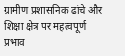ग्रामीण प्रशासनिक ढांचे और शिक्षा क्षेत्र पर महत्वपूर्ण प्रभाव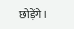छोड़ेंगे।